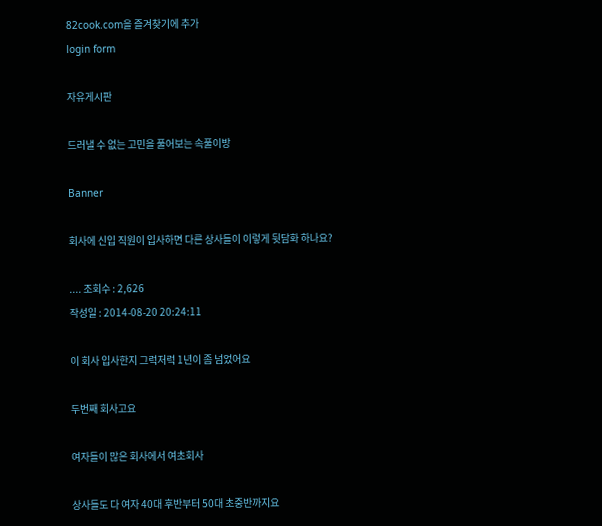82cook.com을 즐겨찾기에 추가
login form

자유게시판

드러낼 수 없는 고민을 풀어보는 속풀이방

Banner

회사에 신입 직원이 입사하면 다른 상사들이 이렇게 뒷담화 하나요?

.... 조회수 : 2,626
작성일 : 2014-08-20 20:24:11

이 회사 입사한지 그럭저럭 1년이 좀 넘었어요

두번째 회사고요

여자들이 많은 회사에서 여초회사

상사들도 다 여자 40대 후반부터 50대 초중반까지요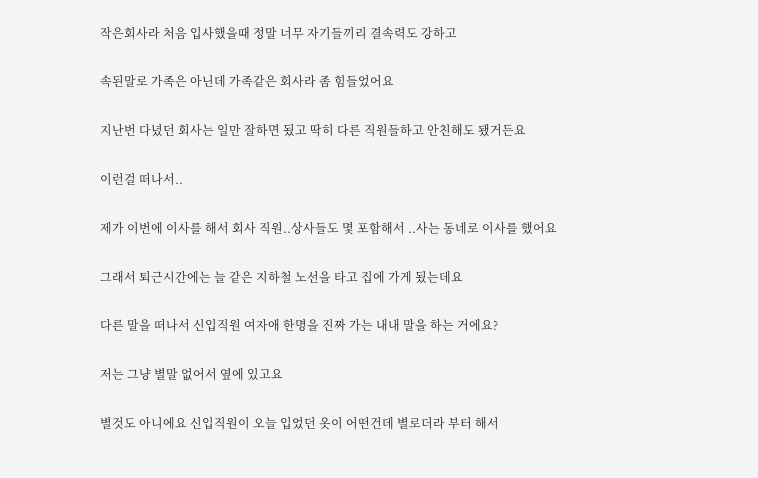작은회사라 처음 입사했을때 정말 너무 자기들끼리 결속력도 강하고

속된말로 가족은 아닌데 가족같은 회사라 좀 힘들었어요

지난번 다녔던 회사는 일만 잘하면 됬고 딱히 다른 직원들하고 안친해도 됐거든요

이런걸 떠나서..

제가 이번에 이사를 해서 회사 직원..상사들도 몇 포함해서 ..사는 동네로 이사를 했어요

그래서 퇴근시간에는 늘 같은 지하철 노선을 타고 집에 가게 됬는데요

다른 말을 떠나서 신입직원 여자애 한명을 진짜 가는 내내 말을 하는 거에요?

저는 그냥 별말 없어서 옆에 있고요

별것도 아니에요 신입직원이 오늘 입었던 옷이 어떤건데 별로더라 부터 해서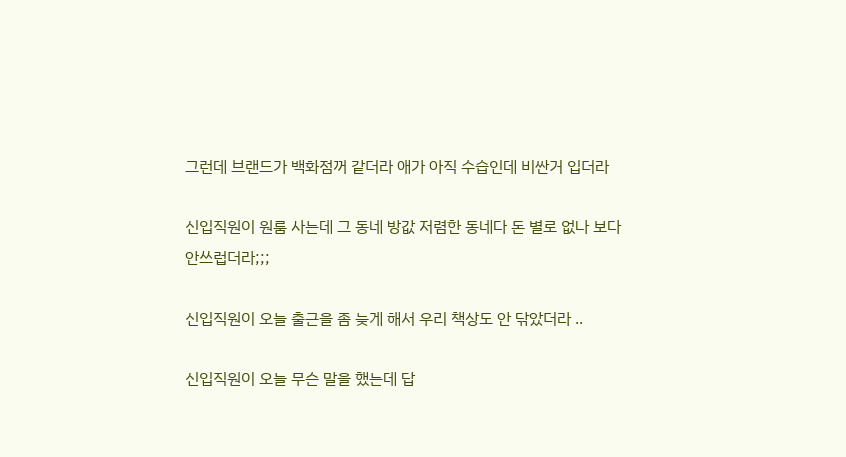그런데 브랜드가 백화점꺼 같더라 애가 아직 수습인데 비싼거 입더라

신입직원이 원룸 사는데 그 동네 방값 저렴한 동네다 돈 별로 없나 보다 안쓰럽더라;;;

신입직원이 오늘 출근을 좀 늦게 해서 우리 책상도 안 닦았더라 ..

신입직원이 오늘 무슨 말을 했는데 답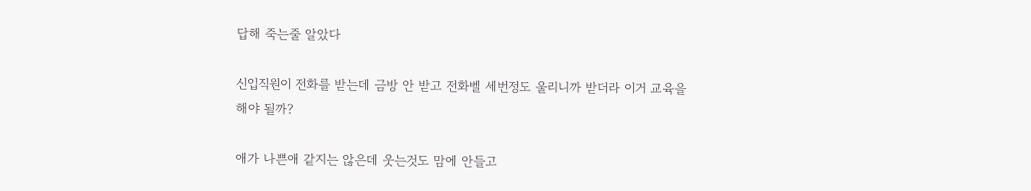답해 죽는줄 알았다

신입직원이 전화를 받는데 금방 안 받고 전화벨 세번정도 울리니까 받더라 이거 교육을 해야 될까?

애가 나쁜애 같지는 않은데 웃는것도 맘에 안들고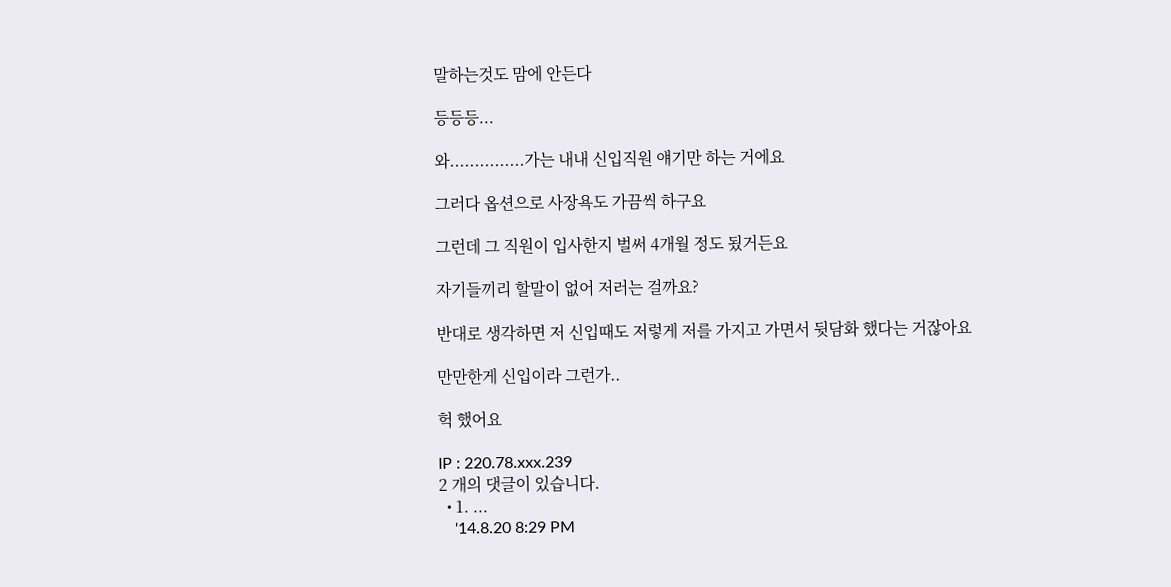말하는것도 맘에 안든다

등등등...

와...............가는 내내 신입직원 얘기만 하는 거에요

그러다 옵션으로 사장욕도 가끔씩 하구요

그런데 그 직원이 입사한지 벌써 4개월 정도 됬거든요

자기들끼리 할말이 없어 저러는 걸까요?

반대로 생각하면 저 신입때도 저렇게 저를 가지고 가면서 뒷담화 했다는 거잖아요

만만한게 신입이라 그런가..

헉 했어요

IP : 220.78.xxx.239
2 개의 댓글이 있습니다.
  • 1. ...
    '14.8.20 8:29 PM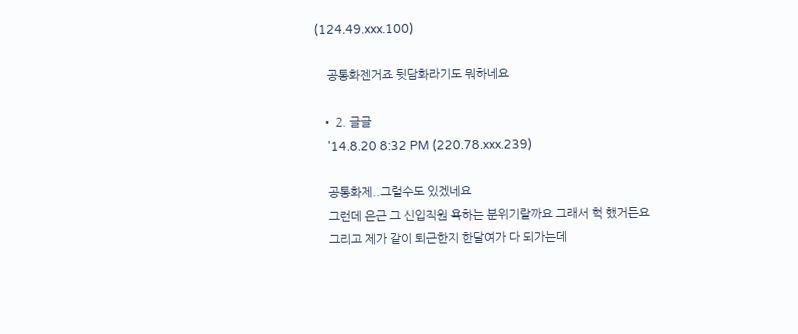(124.49.xxx.100)

    공통화젠거죠 뒷담화라기도 뭐하네요

  • 2. 글글
    '14.8.20 8:32 PM (220.78.xxx.239)

    공통화제..그럴수도 있겠네요
    그런데 은근 그 신입직원 욕하는 분위기랄까요 그래서 헉 했거든요
    그리고 제가 같이 퇴근한지 한달여가 다 되가는데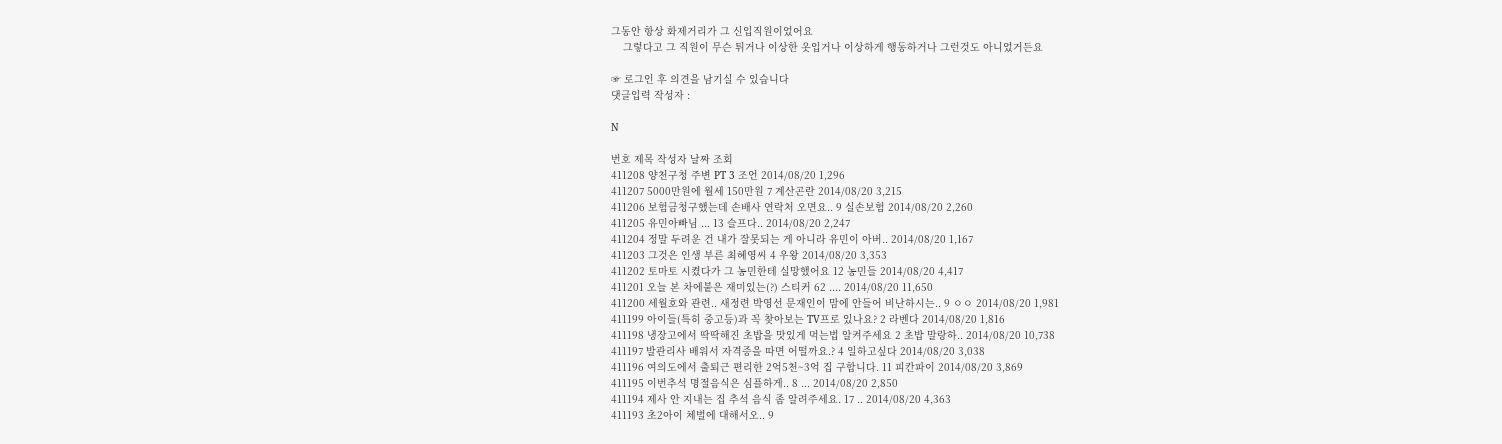그동안 항상 화제거리가 그 신입직원이었어요
    그렇다고 그 직원이 무슨 튀거나 이상한 옷입거나 이상하게 행동하거나 그런것도 아니었거든요

☞ 로그인 후 의견을 남기실 수 있습니다
댓글입력 작성자 :

N

번호 제목 작성자 날짜 조회
411208 양천구청 주변 PT 3 조언 2014/08/20 1,296
411207 5000만원에 월세 150만원 7 계산곤란 2014/08/20 3,215
411206 보험금청구했는데 손배사 연락처 오면요.. 9 실손보험 2014/08/20 2,260
411205 유민아빠님 ... 13 슬프다.. 2014/08/20 2,247
411204 정말 두려운 건 내가 잘못되는 게 아니라 유민이 아버.. 2014/08/20 1,167
411203 그것은 인생 부른 최혜영씨 4 우왕 2014/08/20 3,353
411202 토마토 시켰다가 그 농민한테 실망했어요 12 농민들 2014/08/20 4,417
411201 오늘 본 차에붙은 재미있는(?) 스티커 62 .... 2014/08/20 11,650
411200 세월호와 관련.. 새정련 박영선 문재인이 맘에 안들어 비난하시는.. 9 ㅇㅇ 2014/08/20 1,981
411199 아이들(특히 중고등)과 꼭 찾아보는 TV프로 있나요? 2 라벤다 2014/08/20 1,816
411198 냉장고에서 딱딱해진 초밥을 맛있게 먹는법 알켜주세요 2 초밥 말랑하.. 2014/08/20 10,738
411197 발관리사 배워서 자격증을 따면 어떨까요.? 4 일하고싶다 2014/08/20 3,038
411196 여의도에서 출퇴근 편리한 2억5천~3억 집 구합니다. 11 피칸파이 2014/08/20 3,869
411195 이번추석 명절음식은 심플하게.. 8 ... 2014/08/20 2,850
411194 제사 안 지내는 집 추석 음식 좀 알려주세요. 17 .. 2014/08/20 4,363
411193 초2아이 체벌에 대해서오.. 9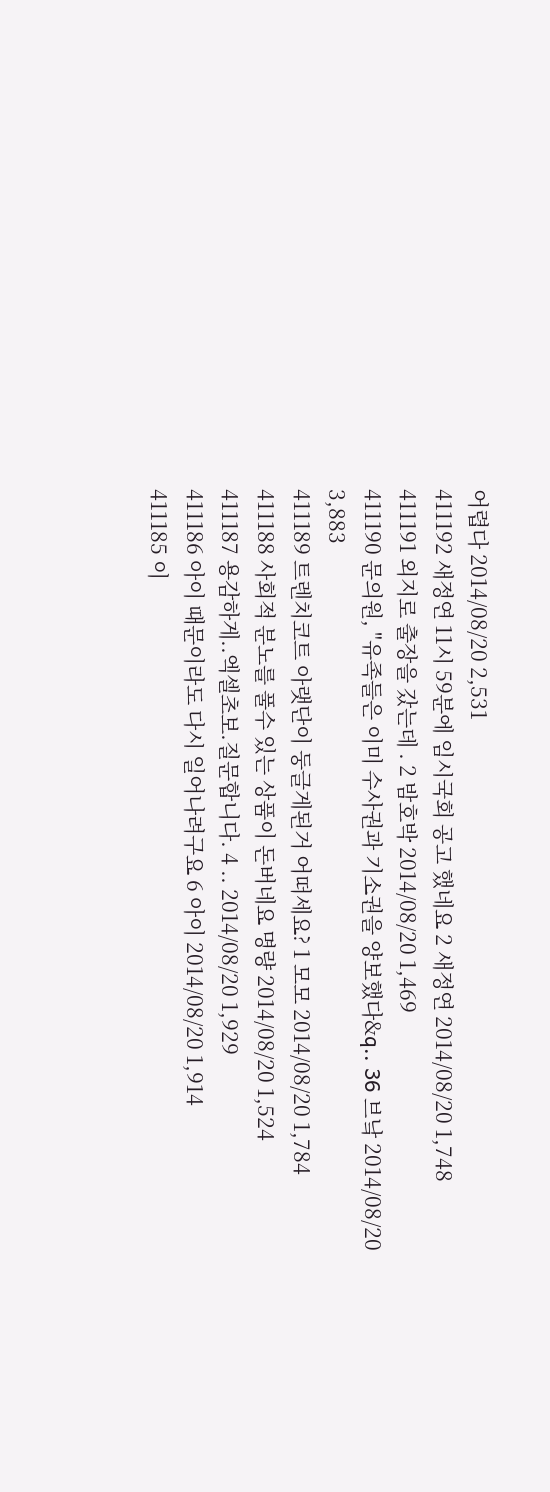어렵다 2014/08/20 2,531
411192 새정연 11시 59분에 임시국회 공고 했네요 2 새정연 2014/08/20 1,748
411191 외지로 출장을 갔는데 . 2 밤호박 2014/08/20 1,469
411190 문의원, "유족들은 이미 수사권과 기소권을 양보했다&q.. 36 브낰 2014/08/20 3,883
411189 트렌치코트 아랫단이 둥글게된거 어떠세요? 1 모모 2014/08/20 1,784
411188 사회적 분노를 풀수 있는 상품이 돈버네요 명량 2014/08/20 1,524
411187 용감하게..엑셀초보.질문합니다. 4 .. 2014/08/20 1,929
411186 아이 때문이라도 다시 일어나려구요 6 아이 2014/08/20 1,914
411185 이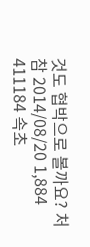것도 협박으로 볼까요? 처참 2014/08/20 1,884
411184 속초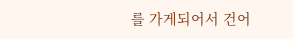를 가게되어서 건어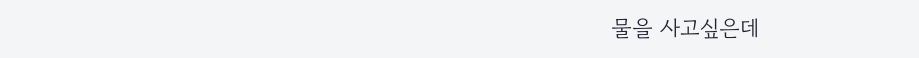물을 사고싶은데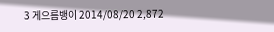3 게으름뱅이 2014/08/20 2,872